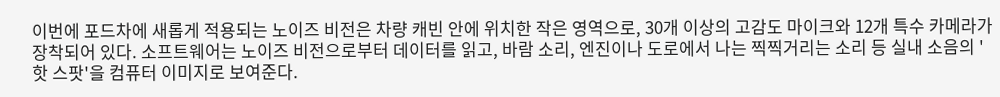이번에 포드차에 새롭게 적용되는 노이즈 비전은 차량 캐빈 안에 위치한 작은 영역으로, 30개 이상의 고감도 마이크와 12개 특수 카메라가 장착되어 있다. 소프트웨어는 노이즈 비전으로부터 데이터를 읽고, 바람 소리, 엔진이나 도로에서 나는 찍찍거리는 소리 등 실내 소음의 '핫 스팟'을 컴퓨터 이미지로 보여준다.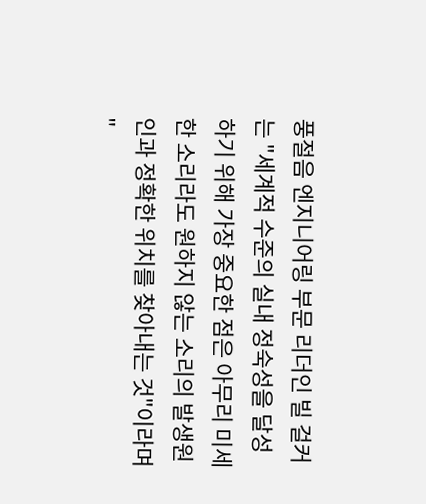풍절음 엔지니어링 부문 리더인 빌 걸커는 "세계적 수준의 실내 정숙성을 달성하기 위해 가장 중요한 점은 아무리 미세한 소리라도 원하지 않는 소리의 발생원인과 정확한 위치를 찾아내는 것"이라며 "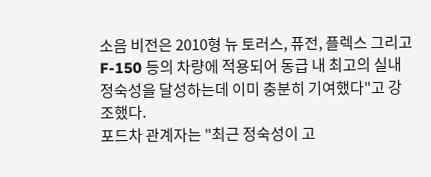소음 비전은 2010형 뉴 토러스, 퓨전, 플렉스 그리고 F-150 등의 차량에 적용되어 동급 내 최고의 실내 정숙성을 달성하는데 이미 충분히 기여했다"고 강조했다.
포드차 관계자는 "최근 정숙성이 고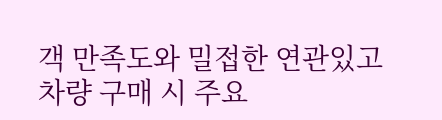객 만족도와 밀접한 연관있고 차량 구매 시 주요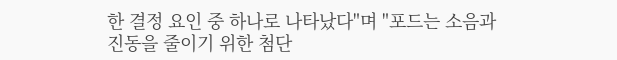한 결정 요인 중 하나로 나타났다"며 "포드는 소음과 진동을 줄이기 위한 첨단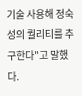기술 사용해 정숙성의 퀄리티를 추구한다"고 말했다.